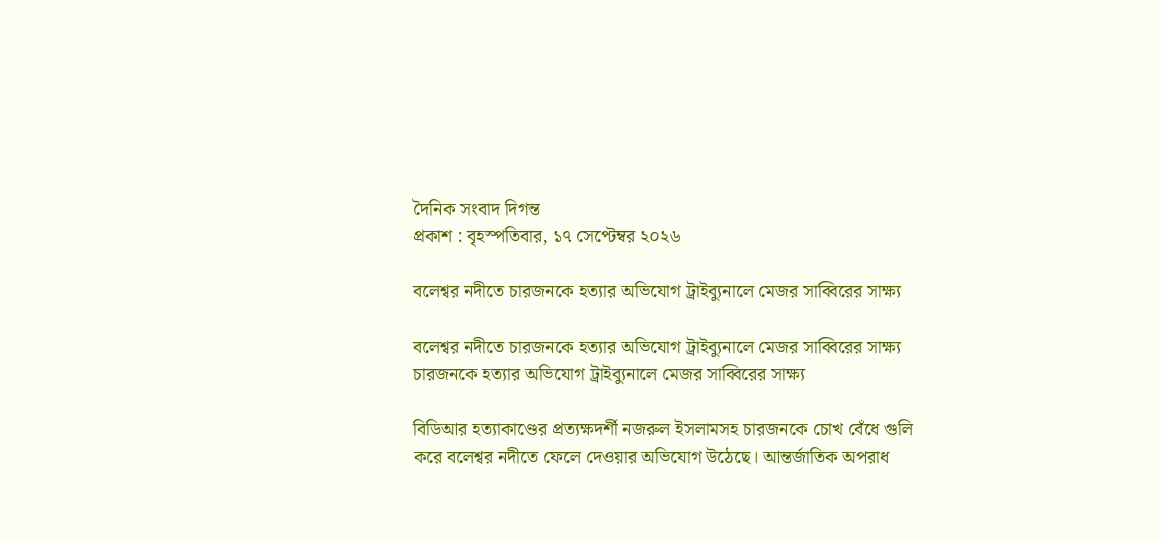দৈনিক সংবাদ দিগন্ত
প্রকাশ : বৃহস্পতিবার, ১৭ সেপ্টেম্বর ২০২৬

বলেশ্বর নদীতে চারজনকে হত্যার অভিযোগ ট্রাইব্যুনালে মেজর সাব্বিরের সাক্ষ্য

বলেশ্বর নদীতে চারজনকে হত্যার অভিযোগ ট্রাইব্যুনালে মেজর সাব্বিরের সাক্ষ্য
চারজনকে হত্যার অভিযোগ ট্রাইব্যুনালে মেজর সাব্বিরের সাক্ষ্য

বিডিআর হত্যাকাণ্ডের প্রত্যক্ষদর্শী নজরুল ইসলামসহ চারজনকে চোখ বেঁধে গুলি করে বলেশ্বর নদীতে ফেলে দেওয়ার অভিযোগ উঠেছে। আন্তর্জাতিক অপরাধ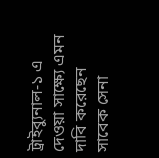ট্রাইব্যুনাল-১ এ দেওয়া সাক্ষ্যে এমন দাবি করেছেন সাবেক সেনা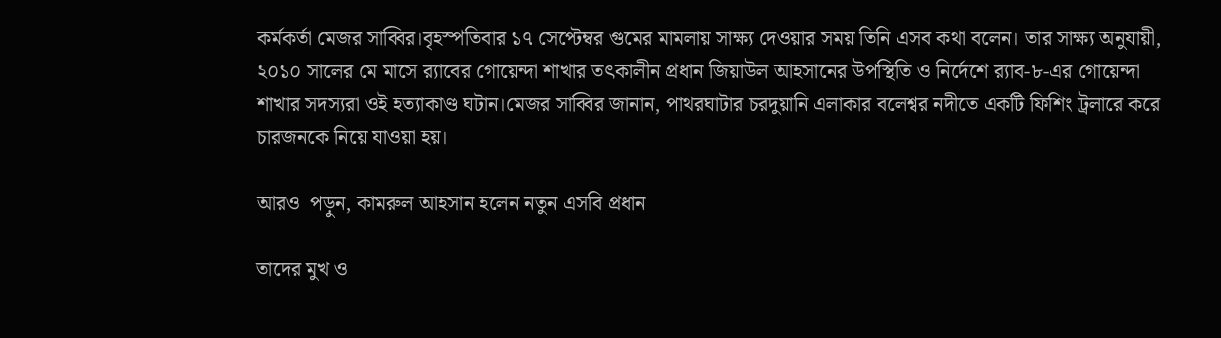কর্মকর্তা মেজর সাব্বির।বৃহস্পতিবার ১৭ সেপ্টেম্বর গুমের মামলায় সাক্ষ্য দেওয়ার সময় তিনি এসব কথা বলেন। তার সাক্ষ্য অনুযায়ী, ২০১০ সালের মে মাসে র‍্যাবের গোয়েন্দা শাখার তৎকালীন প্রধান জিয়াউল আহসানের উপস্থিতি ও নির্দেশে র‍্যাব-৮-এর গোয়েন্দা শাখার সদস্যরা ওই হত্যাকাণ্ড ঘটান।মেজর সাব্বির জানান, পাথরঘাটার চরদুয়ানি এলাকার বলেশ্বর নদীতে একটি ফিশিং ট্রলারে করে চারজনকে নিয়ে যাওয়া হয়।

আরও  পড়ুন, কামরুল আহসান হলেন নতুন এসবি প্রধান

তাদের মুখ ও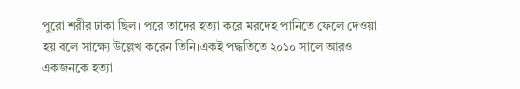পুরো শরীর ঢাকা ছিল। পরে তাদের হত্যা করে মরদেহ পানিতে ফেলে দেওয়া হয় বলে সাক্ষ্যে উল্লেখ করেন তিনি।একই পদ্ধতিতে ২০১০ সালে আরও একজনকে হত্যা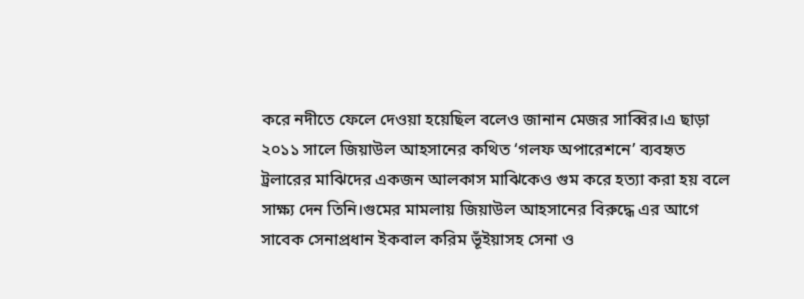করে নদীতে ফেলে দেওয়া হয়েছিল বলেও জানান মেজর সাব্বির।এ ছাড়া ২০১১ সালে জিয়াউল আহসানের কথিত ‘গলফ অপারেশনে’ ব্যবহৃত ট্রলারের মাঝিদের একজন আলকাস মাঝিকেও গুম করে হত্যা করা হয় বলে সাক্ষ্য দেন তিনি।গুমের মামলায় জিয়াউল আহসানের বিরুদ্ধে এর আগে সাবেক সেনাপ্রধান ইকবাল করিম ভূঁইয়াসহ সেনা ও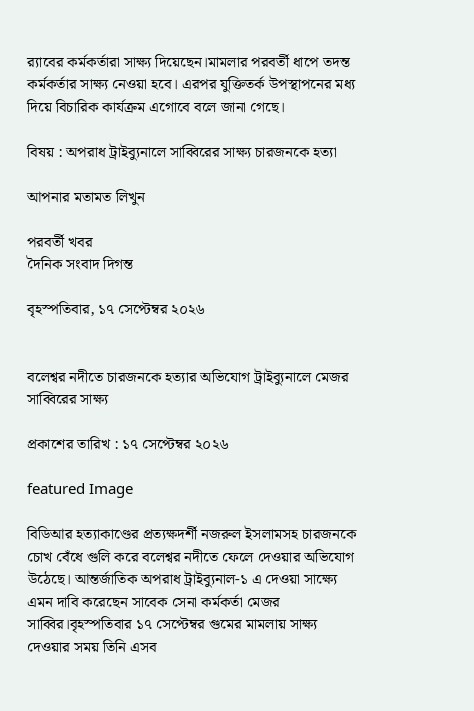র‍্যাবের কর্মকর্তারা সাক্ষ্য দিয়েছেন।মামলার পরবর্তী ধাপে তদন্ত কর্মকর্তার সাক্ষ্য নেওয়া হবে। এরপর যুক্তিতর্ক উপস্থাপনের মধ্য দিয়ে বিচারিক কার্যক্রম এগোবে বলে জানা গেছে।

বিষয় : অপরাধ ট্রাইব্যুনালে সাব্বিরের সাক্ষ্য চারজনকে হত্যা

আপনার মতামত লিখুন

পরবর্তী খবর
দৈনিক সংবাদ দিগন্ত

বৃহস্পতিবার, ১৭ সেপ্টেম্বর ২০২৬


বলেশ্বর নদীতে চারজনকে হত্যার অভিযোগ ট্রাইব্যুনালে মেজর সাব্বিরের সাক্ষ্য

প্রকাশের তারিখ : ১৭ সেপ্টেম্বর ২০২৬

featured Image

বিডিআর হত্যাকাণ্ডের প্রত্যক্ষদর্শী নজরুল ইসলামসহ চারজনকে চোখ বেঁধে গুলি করে বলেশ্বর নদীতে ফেলে দেওয়ার অভিযোগ উঠেছে। আন্তর্জাতিক অপরাধ ট্রাইব্যুনাল-১ এ দেওয়া সাক্ষ্যে এমন দাবি করেছেন সাবেক সেনা কর্মকর্তা মেজর সাব্বির।বৃহস্পতিবার ১৭ সেপ্টেম্বর গুমের মামলায় সাক্ষ্য দেওয়ার সময় তিনি এসব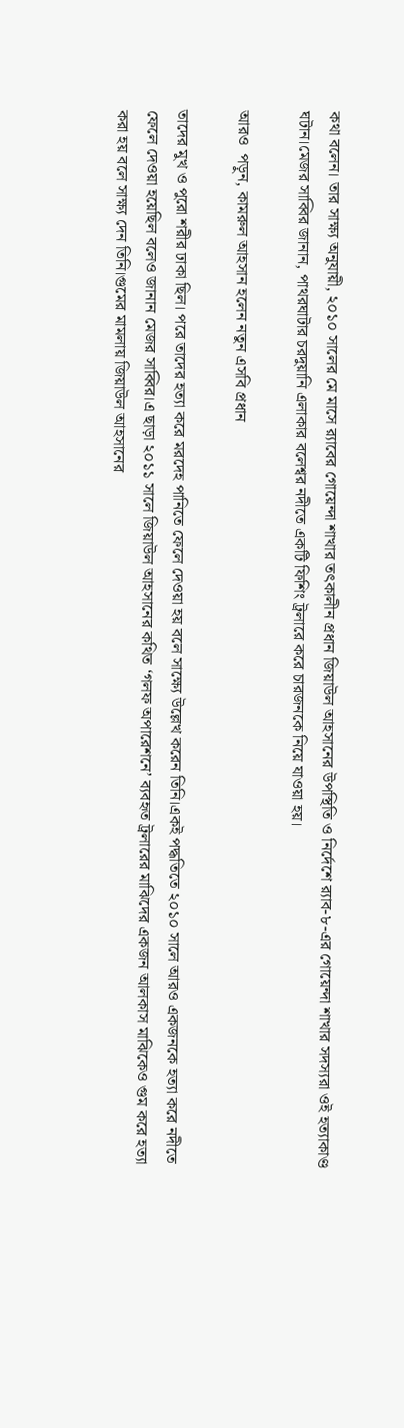কথা বলেন। তার সাক্ষ্য অনুযায়ী, ২০১০ সালের মে মাসে র‍্যাবের গোয়েন্দা শাখার তৎকালীন প্রধান জিয়াউল আহসানের উপস্থিতি ও নির্দেশে র‍্যাব-৮-এর গোয়েন্দা শাখার সদস্যরা ওই হত্যাকাণ্ড ঘটান।মেজর সাব্বির জানান, পাথরঘাটার চরদুয়ানি এলাকার বলেশ্বর নদীতে একটি ফিশিং ট্রলারে করে চারজনকে নিয়ে যাওয়া হয়।

আরও  পড়ুন, কামরুল আহসান হলেন নতুন এসবি প্রধান

তাদের মুখ ও পুরো শরীর ঢাকা ছিল। পরে তাদের হত্যা করে মরদেহ পানিতে ফেলে দেওয়া হয় বলে সাক্ষ্যে উল্লেখ করেন তিনি।একই পদ্ধতিতে ২০১০ সালে আরও একজনকে হত্যা করে নদীতে ফেলে দেওয়া হয়েছিল বলেও জানান মেজর সাব্বির।এ ছাড়া ২০১১ সালে জিয়াউল আহসানের কথিত ‘গলফ অপারেশনে’ ব্যবহৃত ট্রলারের মাঝিদের একজন আলকাস মাঝিকেও গুম করে হত্যা করা হয় বলে সাক্ষ্য দেন তিনি।গুমের মামলায় জিয়াউল আহসানের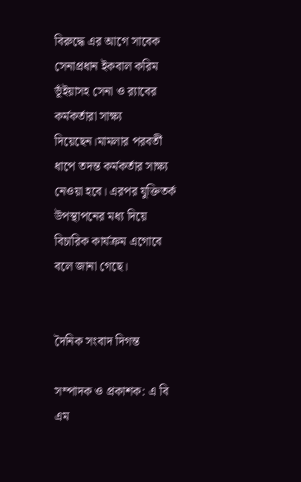বিরুদ্ধে এর আগে সাবেক সেনাপ্রধান ইকবাল করিম ভূঁইয়াসহ সেনা ও র‍্যাবের কর্মকর্তারা সাক্ষ্য দিয়েছেন।মামলার পরবর্তী ধাপে তদন্ত কর্মকর্তার সাক্ষ্য নেওয়া হবে। এরপর যুক্তিতর্ক উপস্থাপনের মধ্য দিয়ে বিচারিক কার্যক্রম এগোবে বলে জানা গেছে।


দৈনিক সংবাদ দিগন্ত

সম্পাদক ও প্রকাশক: এ বি এম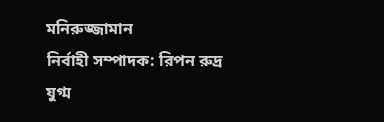মনিরুজ্জামান
নির্বাহী সম্পাদক: রিপন রুদ্র
যুগ্ম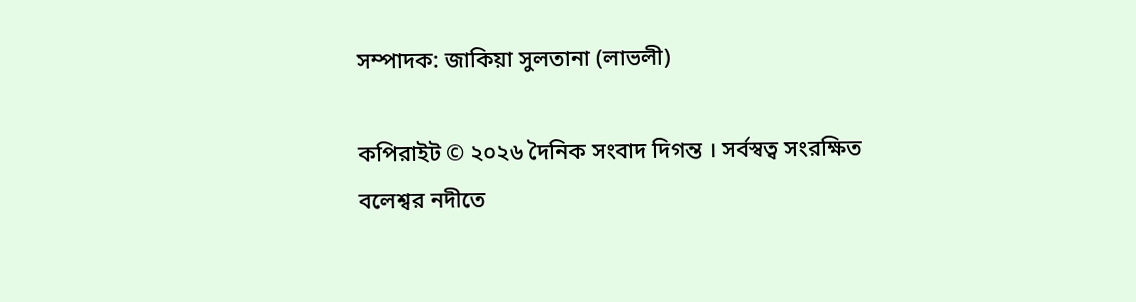সম্পাদক: জাকিয়া সুলতানা (লাভলী)

কপিরাইট © ২০২৬ দৈনিক সংবাদ দিগন্ত । সর্বস্বত্ব সংরক্ষিত
বলেশ্বর নদীতে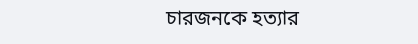চারজনকে হত্যার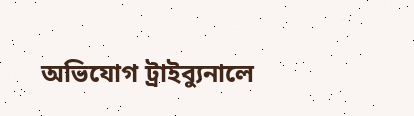অভিযোগ ট্রাইব্যুনালে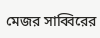মেজর সাব্বিরের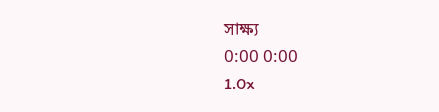সাক্ষ্য
0:00 0:00
1.0x